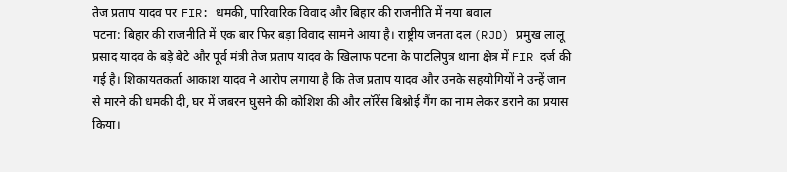तेज प्रताप यादव पर FIR: धमकी, पारिवारिक विवाद और बिहार की राजनीति में नया बवाल
पटना: बिहार की राजनीति में एक बार फिर बड़ा विवाद सामने आया है। राष्ट्रीय जनता दल (RJD) प्रमुख लालू प्रसाद यादव के बड़े बेटे और पूर्व मंत्री तेज प्रताप यादव के खिलाफ पटना के पाटलिपुत्र थाना क्षेत्र में FIR दर्ज की गई है। शिकायतकर्ता आकाश यादव ने आरोप लगाया है कि तेज प्रताप यादव और उनके सहयोगियों ने उन्हें जान से मारने की धमकी दी, घर में जबरन घुसने की कोशिश की और लॉरेंस बिश्नोई गैंग का नाम लेकर डराने का प्रयास किया।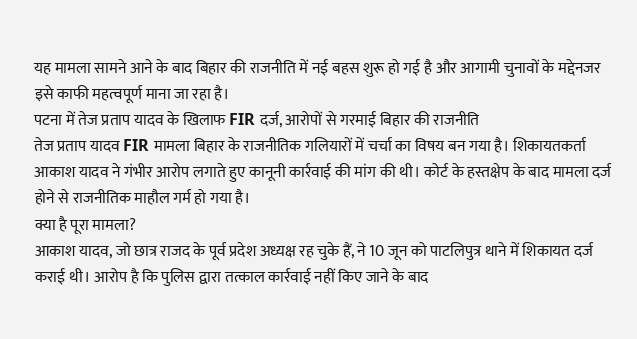यह मामला सामने आने के बाद बिहार की राजनीति में नई बहस शुरू हो गई है और आगामी चुनावों के मद्देनजर इसे काफी महत्वपूर्ण माना जा रहा है।
पटना में तेज प्रताप यादव के खिलाफ FIR दर्ज, आरोपों से गरमाई बिहार की राजनीति
तेज प्रताप यादव FIR मामला बिहार के राजनीतिक गलियारों में चर्चा का विषय बन गया है। शिकायतकर्ता आकाश यादव ने गंभीर आरोप लगाते हुए कानूनी कार्रवाई की मांग की थी। कोर्ट के हस्तक्षेप के बाद मामला दर्ज होने से राजनीतिक माहौल गर्म हो गया है।
क्या है पूरा मामला?
आकाश यादव, जो छात्र राजद के पूर्व प्रदेश अध्यक्ष रह चुके हैं, ने 10 जून को पाटलिपुत्र थाने में शिकायत दर्ज कराई थी। आरोप है कि पुलिस द्वारा तत्काल कार्रवाई नहीं किए जाने के बाद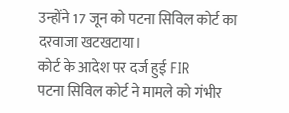उन्होंने 17 जून को पटना सिविल कोर्ट का दरवाजा खटखटाया।
कोर्ट के आदेश पर दर्ज हुई FIR
पटना सिविल कोर्ट ने मामले को गंभीर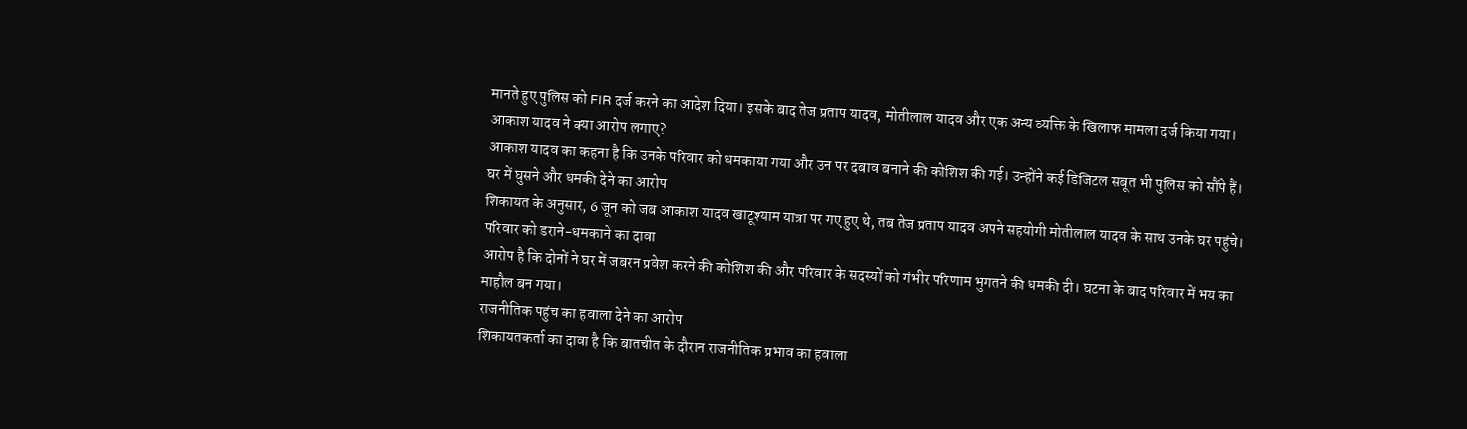मानते हुए पुलिस को FIR दर्ज करने का आदेश दिया। इसके बाद तेज प्रताप यादव, मोतीलाल यादव और एक अन्य व्यक्ति के खिलाफ मामला दर्ज किया गया।
आकाश यादव ने क्या आरोप लगाए?
आकाश यादव का कहना है कि उनके परिवार को धमकाया गया और उन पर दबाव बनाने की कोशिश की गई। उन्होंने कई डिजिटल सबूत भी पुलिस को सौंपे हैं।
घर में घुसने और धमकी देने का आरोप
शिकायत के अनुसार, 6 जून को जब आकाश यादव खाटूश्याम यात्रा पर गए हुए थे, तब तेज प्रताप यादव अपने सहयोगी मोतीलाल यादव के साथ उनके घर पहुंचे।
परिवार को डराने-धमकाने का दावा
आरोप है कि दोनों ने घर में जबरन प्रवेश करने की कोशिश की और परिवार के सदस्यों को गंभीर परिणाम भुगतने की धमकी दी। घटना के बाद परिवार में भय का माहौल बन गया।
राजनीतिक पहुंच का हवाला देने का आरोप
शिकायतकर्ता का दावा है कि बातचीत के दौरान राजनीतिक प्रभाव का हवाला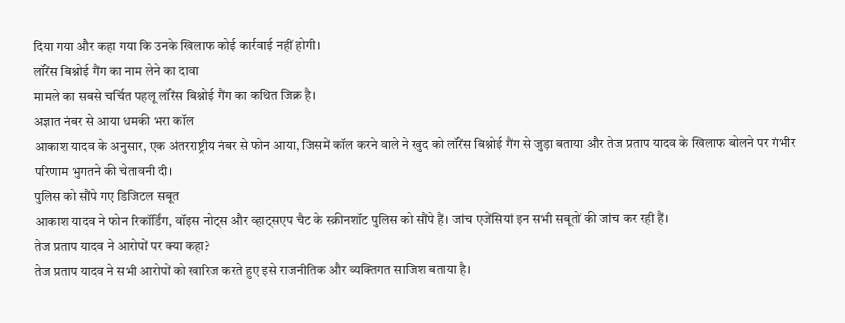दिया गया और कहा गया कि उनके खिलाफ कोई कार्रवाई नहीं होगी।
लॉरेंस बिश्नोई गैंग का नाम लेने का दावा
मामले का सबसे चर्चित पहलू लॉरेंस बिश्नोई गैंग का कथित जिक्र है।
अज्ञात नंबर से आया धमकी भरा कॉल
आकाश यादव के अनुसार, एक अंतरराष्ट्रीय नंबर से फोन आया, जिसमें कॉल करने वाले ने खुद को लॉरेंस बिश्नोई गैंग से जुड़ा बताया और तेज प्रताप यादव के खिलाफ बोलने पर गंभीर परिणाम भुगतने की चेतावनी दी।
पुलिस को सौंपे गए डिजिटल सबूत
आकाश यादव ने फोन रिकॉर्डिंग, वॉइस नोट्स और व्हाट्सएप चैट के स्क्रीनशॉट पुलिस को सौंपे हैं। जांच एजेंसियां इन सभी सबूतों की जांच कर रही हैं।
तेज प्रताप यादव ने आरोपों पर क्या कहा?
तेज प्रताप यादव ने सभी आरोपों को खारिज करते हुए इसे राजनीतिक और व्यक्तिगत साजिश बताया है।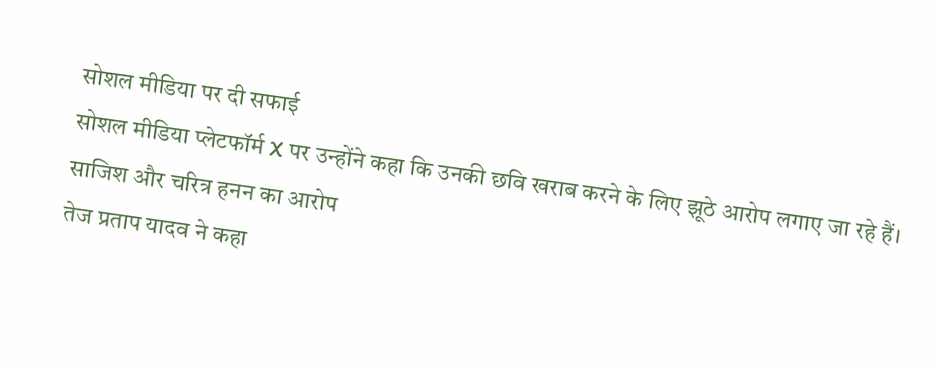सोशल मीडिया पर दी सफाई
सोशल मीडिया प्लेटफॉर्म X पर उन्होंने कहा कि उनकी छवि खराब करने के लिए झूठे आरोप लगाए जा रहे हैं।
साजिश और चरित्र हनन का आरोप
तेज प्रताप यादव ने कहा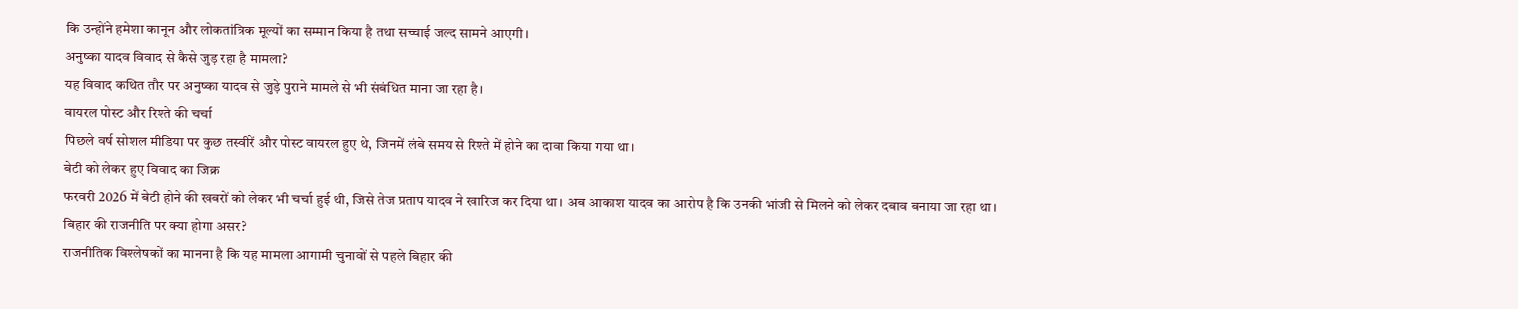कि उन्होंने हमेशा कानून और लोकतांत्रिक मूल्यों का सम्मान किया है तथा सच्चाई जल्द सामने आएगी।
अनुष्का यादव विवाद से कैसे जुड़ रहा है मामला?
यह विवाद कथित तौर पर अनुष्का यादव से जुड़े पुराने मामले से भी संबंधित माना जा रहा है।
वायरल पोस्ट और रिश्ते की चर्चा
पिछले वर्ष सोशल मीडिया पर कुछ तस्वीरें और पोस्ट वायरल हुए थे, जिनमें लंबे समय से रिश्ते में होने का दावा किया गया था।
बेटी को लेकर हुए विवाद का जिक्र
फरवरी 2026 में बेटी होने की खबरों को लेकर भी चर्चा हुई थी, जिसे तेज प्रताप यादव ने खारिज कर दिया था। अब आकाश यादव का आरोप है कि उनकी भांजी से मिलने को लेकर दबाव बनाया जा रहा था।
बिहार की राजनीति पर क्या होगा असर?
राजनीतिक विश्लेषकों का मानना है कि यह मामला आगामी चुनावों से पहले बिहार की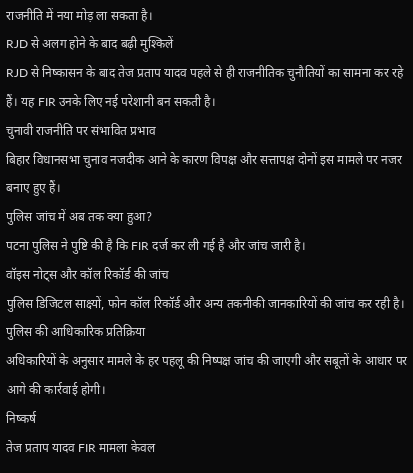राजनीति में नया मोड़ ला सकता है।
RJD से अलग होने के बाद बढ़ी मुश्किलें
RJD से निष्कासन के बाद तेज प्रताप यादव पहले से ही राजनीतिक चुनौतियों का सामना कर रहे हैं। यह FIR उनके लिए नई परेशानी बन सकती है।
चुनावी राजनीति पर संभावित प्रभाव
बिहार विधानसभा चुनाव नजदीक आने के कारण विपक्ष और सत्तापक्ष दोनों इस मामले पर नजर बनाए हुए हैं।
पुलिस जांच में अब तक क्या हुआ?
पटना पुलिस ने पुष्टि की है कि FIR दर्ज कर ली गई है और जांच जारी है।
वॉइस नोट्स और कॉल रिकॉर्ड की जांच
पुलिस डिजिटल साक्ष्यों, फोन कॉल रिकॉर्ड और अन्य तकनीकी जानकारियों की जांच कर रही है।
पुलिस की आधिकारिक प्रतिक्रिया
अधिकारियों के अनुसार मामले के हर पहलू की निष्पक्ष जांच की जाएगी और सबूतों के आधार पर आगे की कार्रवाई होगी।
निष्कर्ष
तेज प्रताप यादव FIR मामला केवल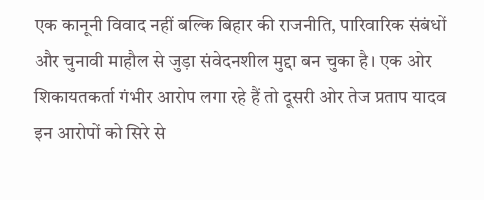एक कानूनी विवाद नहीं बल्कि बिहार की राजनीति, पारिवारिक संबंधों और चुनावी माहौल से जुड़ा संवेदनशील मुद्दा बन चुका है। एक ओर शिकायतकर्ता गंभीर आरोप लगा रहे हैं तो दूसरी ओर तेज प्रताप यादव इन आरोपों को सिरे से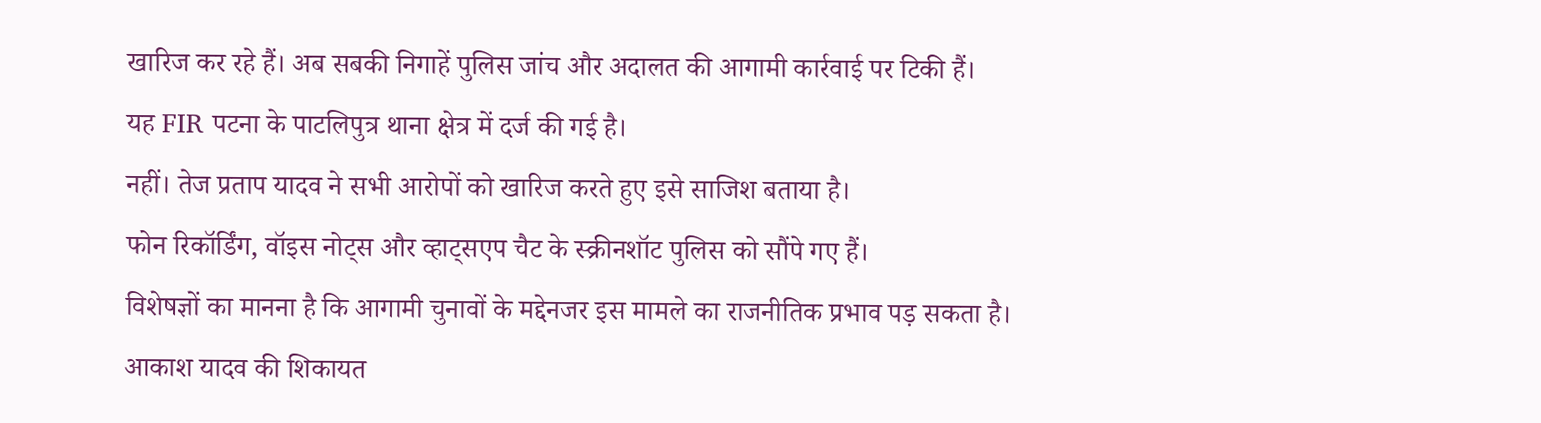खारिज कर रहे हैं। अब सबकी निगाहें पुलिस जांच और अदालत की आगामी कार्रवाई पर टिकी हैं।
यह FIR पटना के पाटलिपुत्र थाना क्षेत्र में दर्ज की गई है।
नहीं। तेज प्रताप यादव ने सभी आरोपों को खारिज करते हुए इसे साजिश बताया है।
फोन रिकॉर्डिंग, वॉइस नोट्स और व्हाट्सएप चैट के स्क्रीनशॉट पुलिस को सौंपे गए हैं।
विशेषज्ञों का मानना है कि आगामी चुनावों के मद्देनजर इस मामले का राजनीतिक प्रभाव पड़ सकता है।
आकाश यादव की शिकायत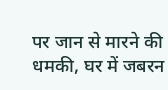पर जान से मारने की धमकी, घर में जबरन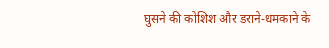घुसने की कोशिश और डराने-धमकाने के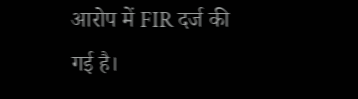आरोप में FIR दर्ज की गई है।